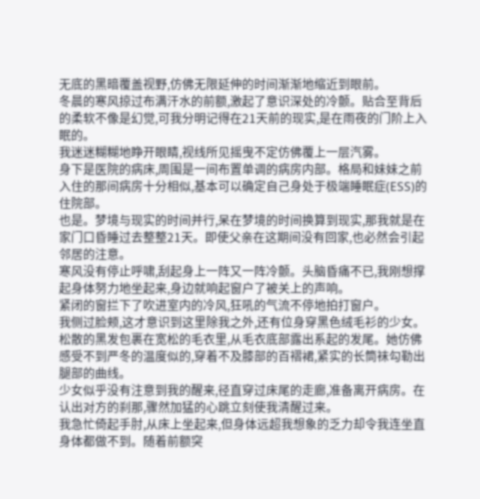无底的黑暗覆盖视野,仿佛无限延伸的时间渐渐地缩近到眼前。
冬晨的寒风掠过布满汗水的前额,激起了意识深处的冷颤。贴合至背后的柔软不像是幻觉,可我分明记得在21天前的现实,是在雨夜的门阶上入眠的。
我迷迷糊糊地睁开眼睛,视线所见摇曳不定仿佛覆上一层汽雾。
身下是医院的病床,周围是一间布置单调的病房内部。格局和妹妹之前入住的那间病房十分相似,基本可以确定自己身处于极端睡眠症(ESS)的住院部。
也是。梦境与现实的时间并行,呆在梦境的时间换算到现实,那我就是在家门口昏睡过去整整21天。即使父亲在这期间没有回家,也必然会引起邻居的注意。
寒风没有停止呼啸,刮起身上一阵又一阵冷颤。头脑昏痛不已,我刚想撑起身体努力地坐起来,身边就响起窗户了被关上的声响。
紧闭的窗拦下了吹进室内的冷风,狂吼的气流不停地拍打窗户。
我侧过脸颊,这才意识到这里除我之外,还有位身穿黑色绒毛衫的少女。
松散的黑发包裹在宽松的毛衣里,从毛衣底部露出系起的发尾。她仿佛感受不到严冬的温度似的,穿着不及膝部的百褶裙,紧实的长筒袜勾勒出腿部的曲线。
少女似乎没有注意到我的醒来,径直穿过床尾的走廊,准备离开病房。在认出对方的刹那,骤然加猛的心跳立刻使我清醒过来。
我急忙倚起手肘,从床上坐起来,但身体远超我想象的乏力却令我连坐直身体都做不到。随着前额突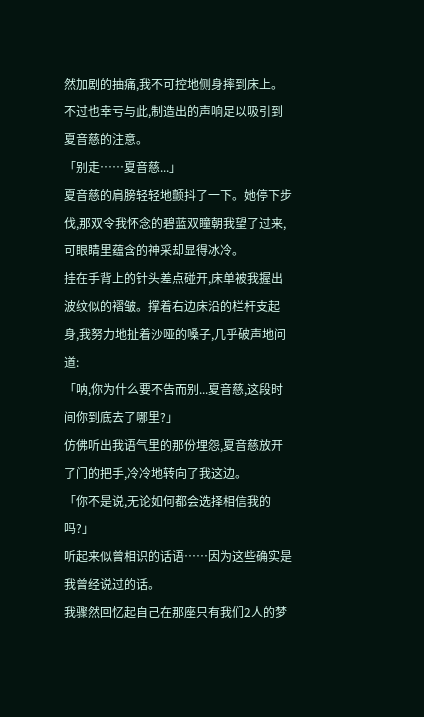然加剧的抽痛,我不可控地侧身摔到床上。
不过也幸亏与此,制造出的声响足以吸引到夏音慈的注意。
「别走……夏音慈...」
夏音慈的肩膀轻轻地颤抖了一下。她停下步伐,那双令我怀念的碧蓝双瞳朝我望了过来,可眼睛里蕴含的神采却显得冰冷。
挂在手背上的针头差点碰开,床单被我握出波纹似的褶皱。撑着右边床沿的栏杆支起身,我努力地扯着沙哑的嗓子,几乎破声地问道:
「呐,你为什么要不告而别...夏音慈,这段时间你到底去了哪里?」
仿佛听出我语气里的那份埋怨,夏音慈放开了门的把手,冷冷地转向了我这边。
「你不是说,无论如何都会选择相信我的吗?」
听起来似曾相识的话语……因为这些确实是我曾经说过的话。
我骤然回忆起自己在那座只有我们2人的梦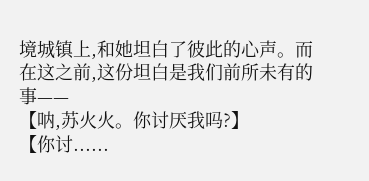境城镇上,和她坦白了彼此的心声。而在这之前,这份坦白是我们前所未有的事——
【呐,苏火火。你讨厌我吗?】
【你讨......